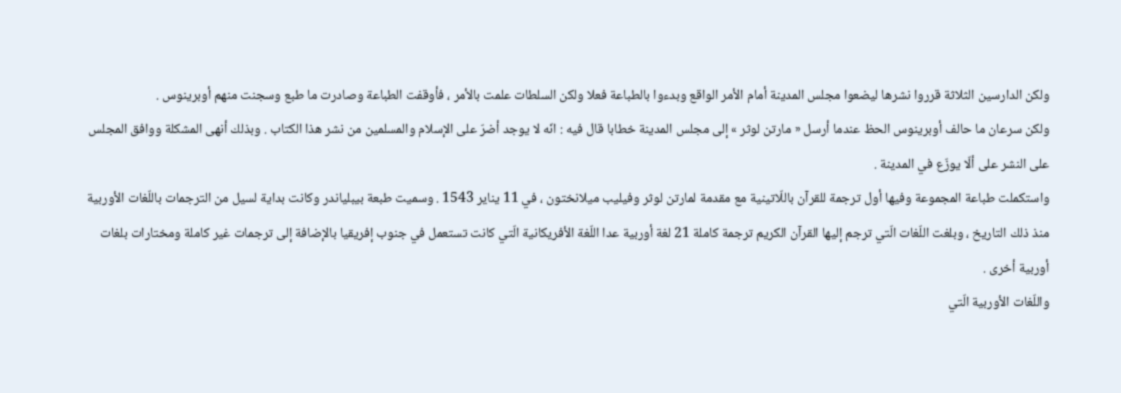ولكن الدارسين الثلاثة قرروا نشرها ليضعوا مجلس المدينة أمام الأمر الواقع وبدءوا بالطباعة فعلا ولكن السلطات علمت بالأمر ، فأوقفت الطباعة وصادرت ما طبع وسجنت منهم أوبرينوس .
ولكن سرعان ما حالف أوبرينوس الحظ عندما أرسل « مارتن لوثر » إلى مجلس المدينة خطابا قال فيه : انّه لا يوجد أضرّ على الإسلام والمسلمين من نشر هذا الكتاب . وبذلك أنهى المشكلة ووافق المجلس على النشر على ألّا يوزّع في المدينة .
واستكملت طباعة المجموعة وفيها أول ترجمة للقرآن باللّاتينية مع مقدمة لمارتن لوثر وفيليب ميلانختون ، في 11 يناير 1543 . وسميت طبعة بيبلياندر وكانت بداية لسيل من الترجمات باللّغات الأوربية منذ ذلك التاريخ ، وبلغت اللّغات الّتي ترجم إليها القرآن الكريم ترجمة كاملة 21 لغة أوربية عدا اللّغة الأفريكانية الّتي كانت تستعمل في جنوب إفريقيا بالإضافة إلى ترجمات غير كاملة ومختارات بلغات أوربية أخرى .
واللّغات الأوربية الّتي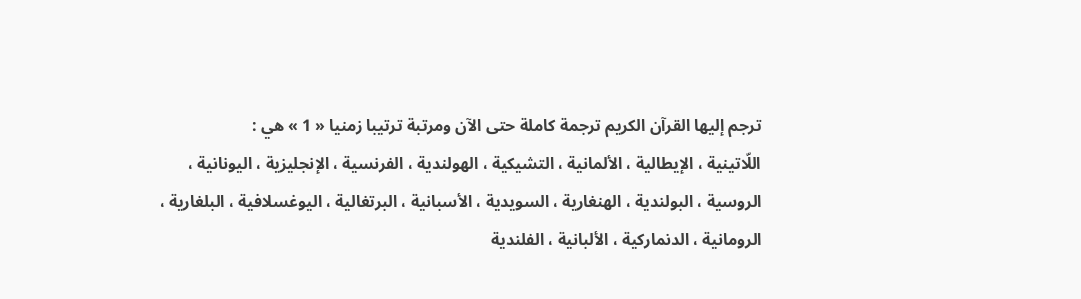ترجم إليها القرآن الكريم ترجمة كاملة حتى الآن ومرتبة ترتيبا زمنيا « 1 » هي :
اللّاتينية ، الإيطالية ، الألمانية ، التشيكية ، الهولندية ، الفرنسية ، الإنجليزية ، اليونانية ، الروسية ، البولندية ، الهنغارية ، السويدية ، الأسبانية ، البرتغالية ، اليوغسلافية ، البلغارية ، الرومانية ، الدنماركية ، الألبانية ، الفلندية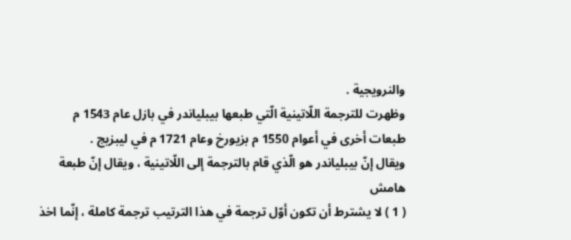والنرويجية .
وظهرت للترجمة اللّاتينية الّتي طبعها بيبلياندر في بازل عام 1543 م طبعات أخرى في أعوام 1550 م بزيورخ وعام 1721 م في ليبزيج .
ويقال إنّ بيبلياندر هو الّذي قام بالترجمة إلى اللّاتينية ، ويقال إنّ طبعة
هامش
( 1 ) لا يشترط أن تكون أوّل ترجمة في هذا الترتيب ترجمة كاملة ، إنّما اخذ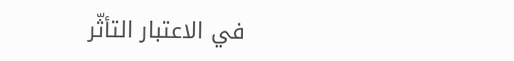في الاعتبار التأثّر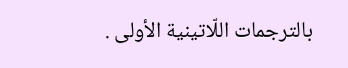بالترجمات اللّاتينية الأولى .